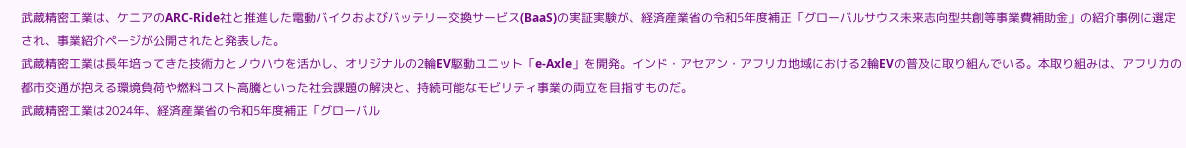武蔵精密工業は、ケニアのARC-Ride社と推進した電動バイクおよびバッテリー交換サービス(BaaS)の実証実験が、経済産業省の令和5年度補正「グローバルサウス未来志向型共創等事業費補助金」の紹介事例に選定され、事業紹介ページが公開されたと発表した。
武蔵精密工業は長年培ってきた技術力とノウハウを活かし、オリジナルの2輪EV駆動ユニット「e-Axle」を開発。インド・アセアン・アフリカ地域における2輪EVの普及に取り組んでいる。本取り組みは、アフリカの都市交通が抱える環境負荷や燃料コスト高騰といった社会課題の解決と、持続可能なモビリティ事業の両立を目指すものだ。
武蔵精密工業は2024年、経済産業省の令和5年度補正「グローバル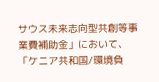サウス未来志向型共創等事業費補助金」において、「ケニア共和国/環境負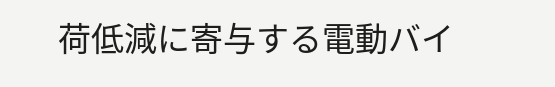荷低減に寄与する電動バイ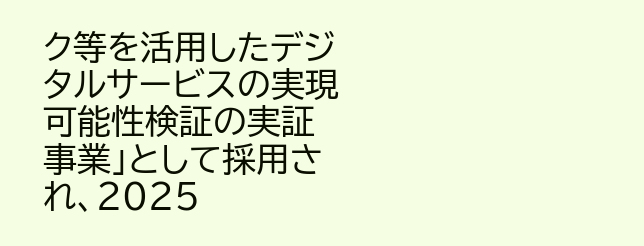ク等を活用したデジタルサービスの実現可能性検証の実証事業」として採用され、2025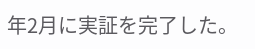年2月に実証を完了した。